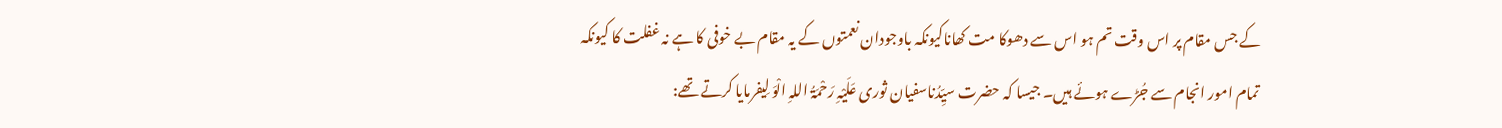کے جس مقام پر اس وقت تم ہو اس سے دھوکا مت کھاناکیونکہ باوجودان نعمتوں کے یہ مقام بے خوفی کا ہے نہ غفلت کا کیونکہ تمام امور انجام سے جُڑے ہوئے ہیں۔ جیسا کہ حضرت سیِّدُناسفیان ثوری عَلَیْہِ رَحْمَۃُ اللہِ الْوَ لِیفرمایا کرتے تھے: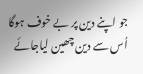جو اپنے دین پر بے خوف ہوگا اُس سے دین چھین لیاجائے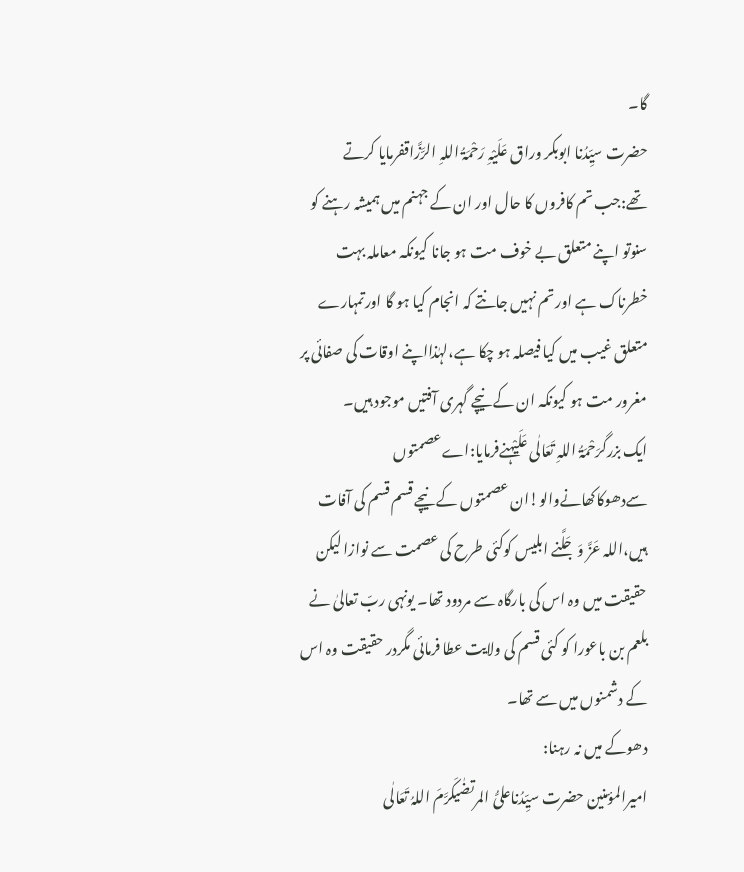گا۔
حضرت سیِّدُنا ابوبکر وراق عَلَیْہِ رَحْمَۃُ اللہِ الرَّزَّاقفرمایا کرتے تھے:جب تم کافروں کا حال اور ان کے جہنم میں ہمیشہ رہنے کو سنوتو اپنے متعلق بے خوف مت ہو جانا کیونکہ معاملہ بہت خطرناک ہے اور تم نہیں جانتے کہ انجام کیا ہو گا اورتمہارے متعلق غیب میں کیا فیصلہ ہو چکا ہے،لہٰذااپنے اوقات کی صفائی پر مغرور مت ہو کیونکہ ان کے نیچے گہری آفتیں موجود ہیں۔
ایک بزرگرَحْمَۃُ اللہِ تَعَالٰی عَلَیْہنےفرمایا:اےعصمتوں سےدھوکاکھانےوالو!ان عصمتوں کے نیچے قسم قسم کی آفات ہیں،اللہ عَزَّ وَجَلَّنے ابلیس کوکئی طرح کی عصمت سے نوازا لیکن حقیقت میں وہ اس کی بارگاہ سے مردود تھا۔ یونہی ربّ تعالیٰ نے بلعم بن باعورا کو کئی قسم کی ولایت عطا فرمائی مگردر حقیقت وہ اس کے دشمنوں میں سے تھا۔
دھوکے میں نہ رہنا:
امیرالمؤمنین حضرت سیِّدُناعلیُّ المرتضٰیکَرَّمَ اللہُ تَعَالٰی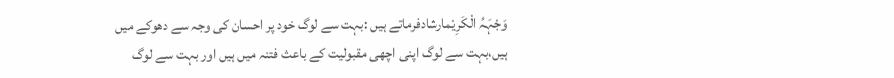وَجْہَہُ الْکَرِیْمارشادفرماتے ہیں :بہت سے لوگ خود پر احسان کی وجہ سے دھوکے میں ہیں،بہت سے لوگ اپنی اچھی مقبولیت کے باعث فتنہ میں ہیں اور بہت سے لوگ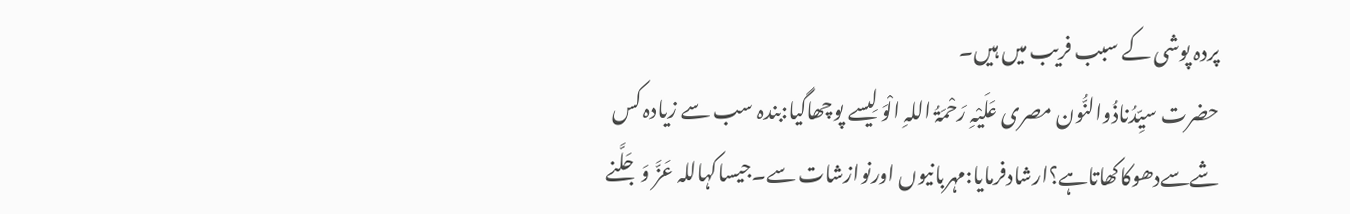پردہ پوشی کے سبب فریب میں ہیں۔
حضرت سیِّدُناذُوالنُّون مصری عَلَیْہِ رَحْمَۃُ اللہِ الْوَ لِیسے پوچھاگیا:بندہ سب سے زیادہ کس شےسےدھوکاکھاتاہے؟ارشادفرمایا:مہربانیوں اورنوازشات سے۔جیساکہاللہ عَزَّ وَجَلَّنے